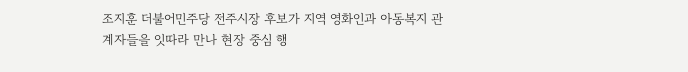조지훈 더불어민주당 전주시장 후보가 지역 영화인과 아동복지 관계자들을 잇따라 만나 현장 중심 행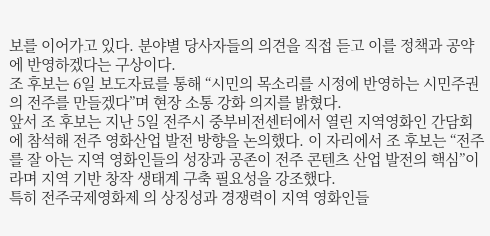보를 이어가고 있다. 분야별 당사자들의 의견을 직접 듣고 이를 정책과 공약에 반영하겠다는 구상이다.
조 후보는 6일 보도자료를 통해 “시민의 목소리를 시정에 반영하는 시민주권의 전주를 만들겠다”며 현장 소통 강화 의지를 밝혔다.
앞서 조 후보는 지난 5일 전주시 중부비전센터에서 열린 지역영화인 간담회에 참석해 전주 영화산업 발전 방향을 논의했다. 이 자리에서 조 후보는 “전주를 잘 아는 지역 영화인들의 성장과 공존이 전주 콘텐츠 산업 발전의 핵심”이라며 지역 기반 창작 생태계 구축 필요성을 강조했다.
특히 전주국제영화제 의 상징성과 경쟁력이 지역 영화인들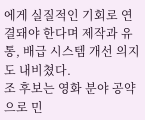에게 실질적인 기회로 연결돼야 한다며 제작과 유통, 배급 시스템 개선 의지도 내비쳤다.
조 후보는 영화 분야 공약으로 민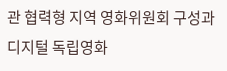관 협력형 지역 영화위원회 구성과 디지털 독립영화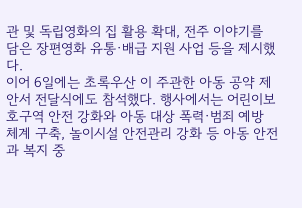관 및 독립영화의 집 활용 확대, 전주 이야기를 담은 장편영화 유통·배급 지원 사업 등을 제시했다.
이어 6일에는 초록우산 이 주관한 아동 공약 제안서 전달식에도 참석했다. 행사에서는 어린이보호구역 안전 강화와 아동 대상 폭력·범죄 예방 체계 구축, 놀이시설 안전관리 강화 등 아동 안전과 복지 중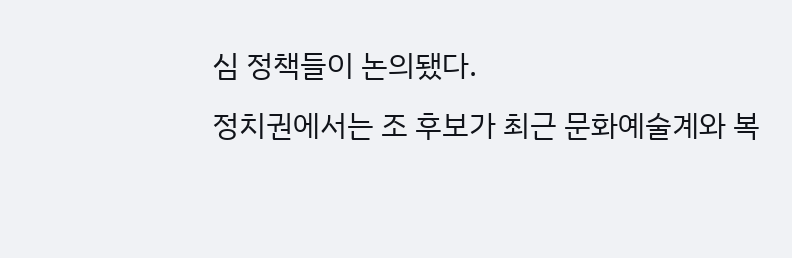심 정책들이 논의됐다.
정치권에서는 조 후보가 최근 문화예술계와 복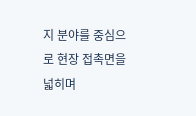지 분야를 중심으로 현장 접촉면을 넓히며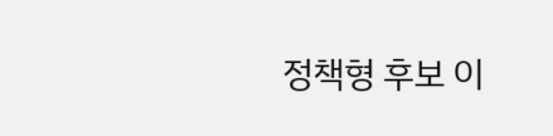정책형 후보 이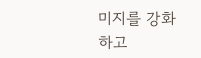미지를 강화하고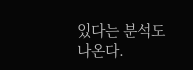있다는 분석도 나온다.